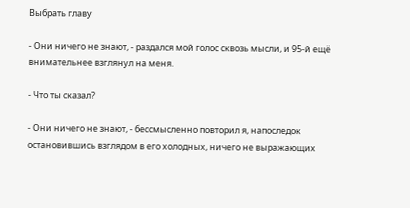Выбрать главу

- Они ничего не знают, - раздался мой голос сквозь мысли, и 95-й ещё внимательнее взглянул на меня.

- Что ты сказал?

- Они ничего не знают, - бессмысленно повторил я, напоследок остановившись взглядом в его холодных, ничего не выражающих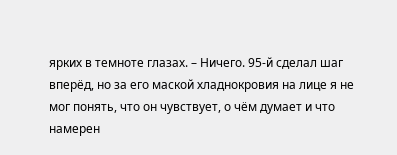ярких в темноте глазах. – Ничего. 95-й сделал шаг вперёд, но за его маской хладнокровия на лице я не мог понять, что он чувствует, о чём думает и что намерен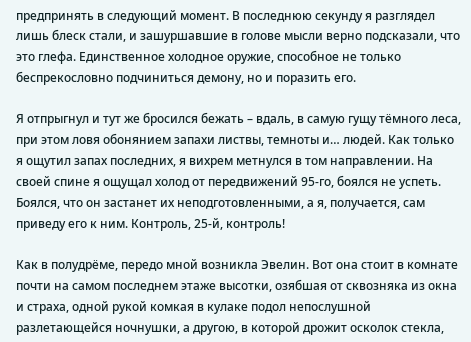предпринять в следующий момент. В последнюю секунду я разглядел лишь блеск стали, и зашуршавшие в голове мысли верно подсказали, что это глефа. Единственное холодное оружие, способное не только беспрекословно подчиниться демону, но и поразить его.

Я отпрыгнул и тут же бросился бежать – вдаль, в самую гущу тёмного леса, при этом ловя обонянием запахи листвы, темноты и… людей. Как только я ощутил запах последних, я вихрем метнулся в том направлении. На своей спине я ощущал холод от передвижений 95-го, боялся не успеть. Боялся, что он застанет их неподготовленными, а я, получается, сам приведу его к ним. Контроль, 25-й, контроль!

Как в полудрёме, передо мной возникла Эвелин. Вот она стоит в комнате почти на самом последнем этаже высотки, озябшая от сквозняка из окна и страха, одной рукой комкая в кулаке подол непослушной разлетающейся ночнушки, а другою, в которой дрожит осколок стекла,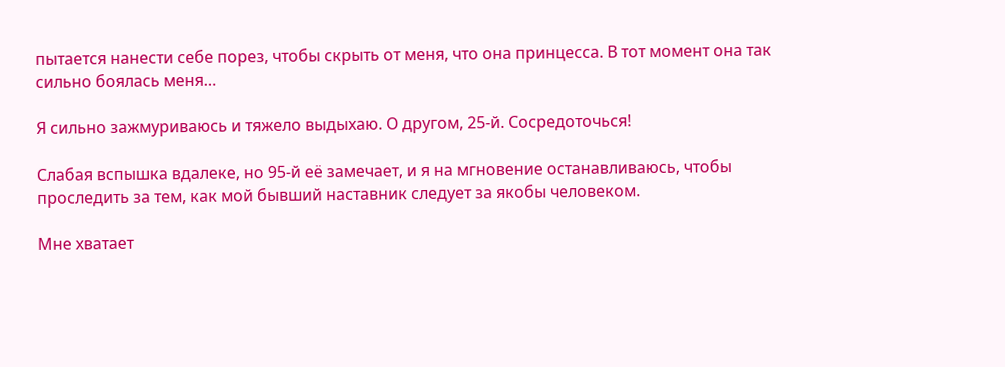пытается нанести себе порез, чтобы скрыть от меня, что она принцесса. В тот момент она так сильно боялась меня…

Я сильно зажмуриваюсь и тяжело выдыхаю. О другом, 25-й. Сосредоточься!

Слабая вспышка вдалеке, но 95-й её замечает, и я на мгновение останавливаюсь, чтобы проследить за тем, как мой бывший наставник следует за якобы человеком.

Мне хватает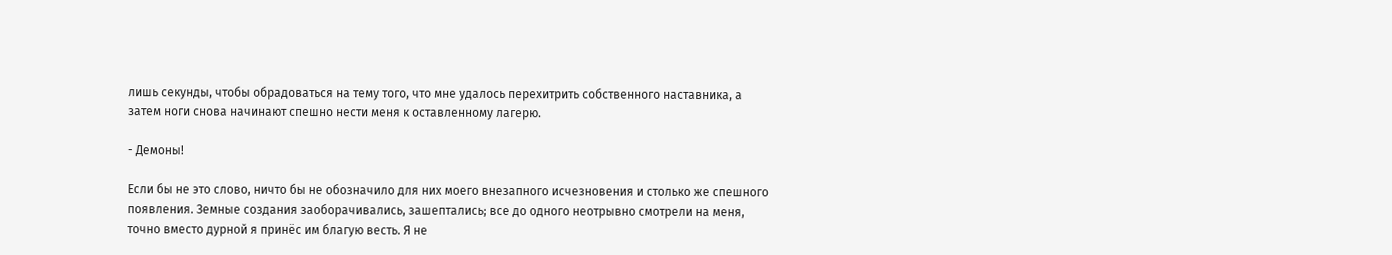лишь секунды, чтобы обрадоваться на тему того, что мне удалось перехитрить собственного наставника, а затем ноги снова начинают спешно нести меня к оставленному лагерю.

- Демоны!

Если бы не это слово, ничто бы не обозначило для них моего внезапного исчезновения и столько же спешного появления. Земные создания заоборачивались, зашептались; все до одного неотрывно смотрели на меня, точно вместо дурной я принёс им благую весть. Я не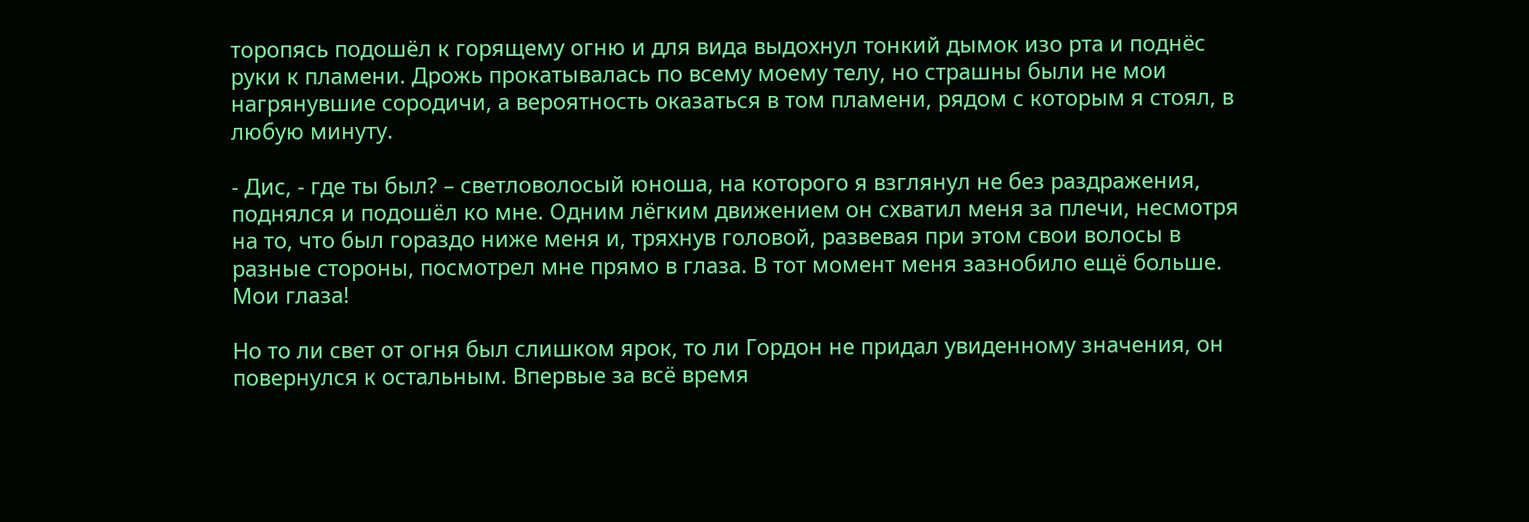торопясь подошёл к горящему огню и для вида выдохнул тонкий дымок изо рта и поднёс руки к пламени. Дрожь прокатывалась по всему моему телу, но страшны были не мои нагрянувшие сородичи, а вероятность оказаться в том пламени, рядом с которым я стоял, в любую минуту.

- Дис, - где ты был? – светловолосый юноша, на которого я взглянул не без раздражения, поднялся и подошёл ко мне. Одним лёгким движением он схватил меня за плечи, несмотря на то, что был гораздо ниже меня и, тряхнув головой, развевая при этом свои волосы в разные стороны, посмотрел мне прямо в глаза. В тот момент меня зазнобило ещё больше. Мои глаза!

Но то ли свет от огня был слишком ярок, то ли Гордон не придал увиденному значения, он повернулся к остальным. Впервые за всё время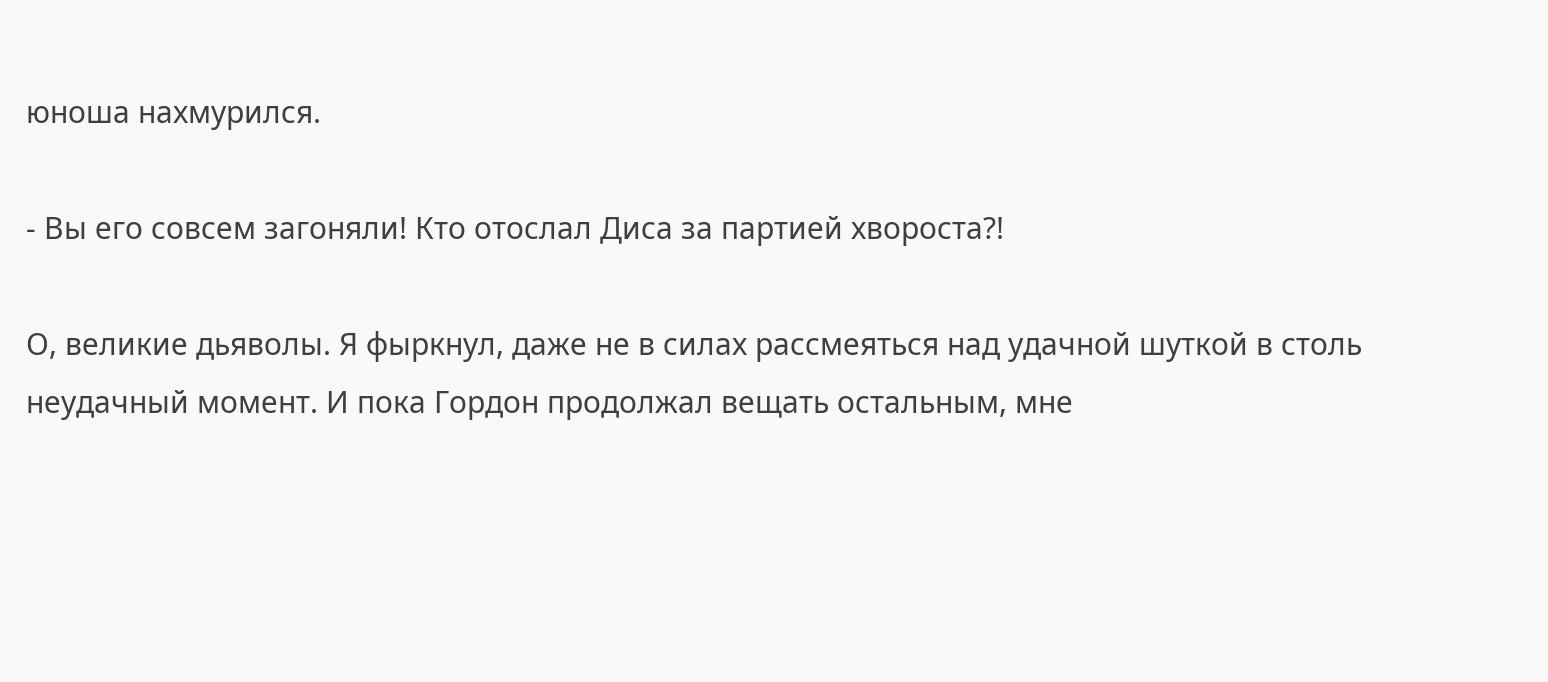юноша нахмурился.

- Вы его совсем загоняли! Кто отослал Диса за партией хвороста?!

О, великие дьяволы. Я фыркнул, даже не в силах рассмеяться над удачной шуткой в столь неудачный момент. И пока Гордон продолжал вещать остальным, мне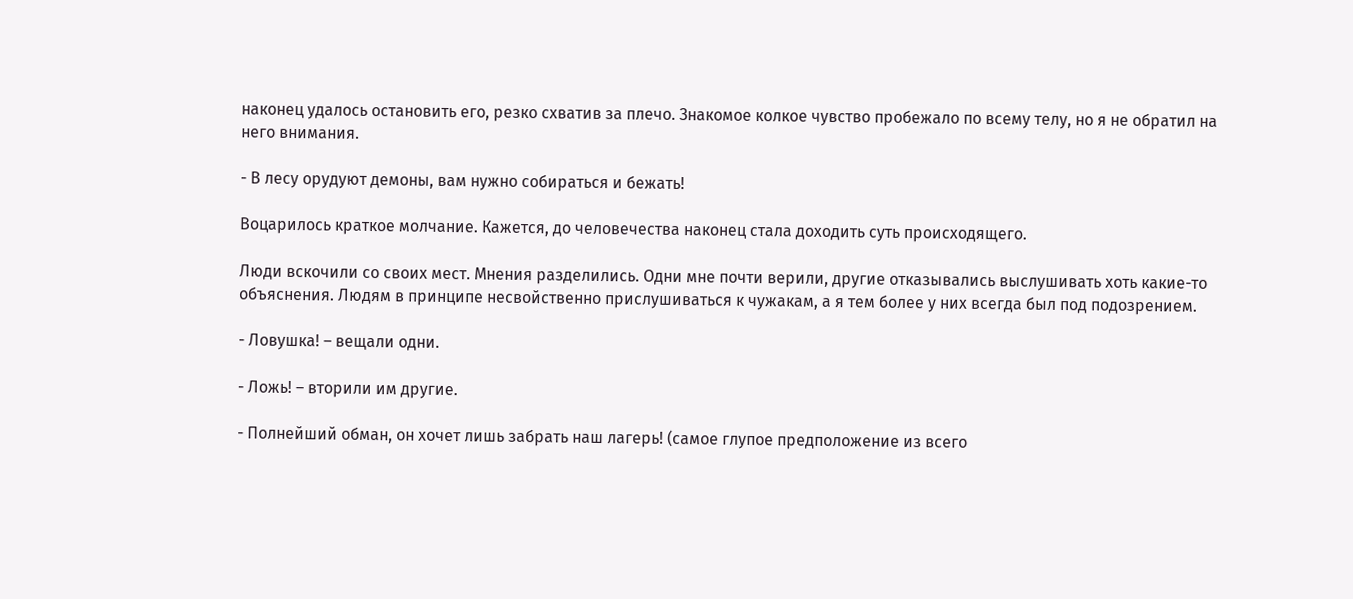наконец удалось остановить его, резко схватив за плечо. Знакомое колкое чувство пробежало по всему телу, но я не обратил на него внимания.

- В лесу орудуют демоны, вам нужно собираться и бежать!

Воцарилось краткое молчание. Кажется, до человечества наконец стала доходить суть происходящего.

Люди вскочили со своих мест. Мнения разделились. Одни мне почти верили, другие отказывались выслушивать хоть какие-то объяснения. Людям в принципе несвойственно прислушиваться к чужакам, а я тем более у них всегда был под подозрением.

- Ловушка! – вещали одни.

- Ложь! – вторили им другие.

- Полнейший обман, он хочет лишь забрать наш лагерь! (самое глупое предположение из всего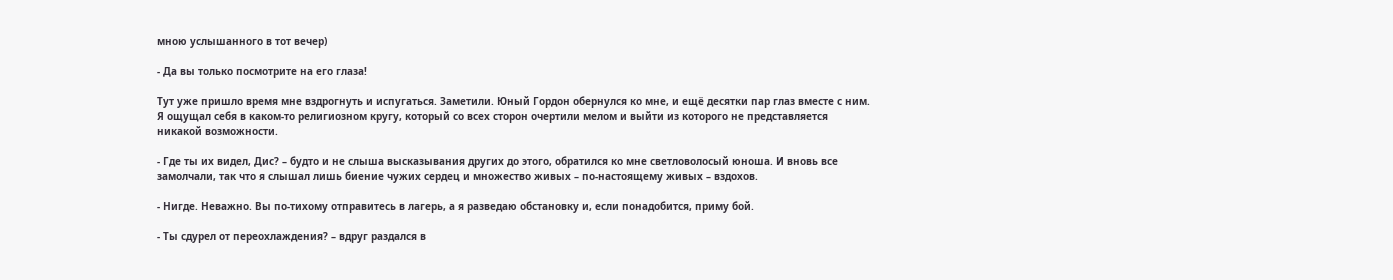мною услышанного в тот вечер)

- Да вы только посмотрите на его глаза!

Тут уже пришло время мне вздрогнуть и испугаться. Заметили. Юный Гордон обернулся ко мне, и ещё десятки пар глаз вместе с ним. Я ощущал себя в каком-то религиозном кругу, который со всех сторон очертили мелом и выйти из которого не представляется никакой возможности.

- Где ты их видел, Дис? – будто и не слыша высказывания других до этого, обратился ко мне светловолосый юноша. И вновь все замолчали, так что я слышал лишь биение чужих сердец и множество живых – по-настоящему живых – вздохов.

- Нигде. Неважно. Вы по-тихому отправитесь в лагерь, а я разведаю обстановку и, если понадобится, приму бой.

- Ты сдурел от переохлаждения? – вдруг раздался в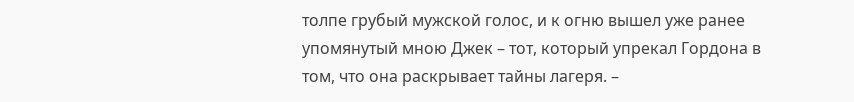толпе грубый мужской голос, и к огню вышел уже ранее упомянутый мною Джек – тот, который упрекал Гордона в том, что она раскрывает тайны лагеря. –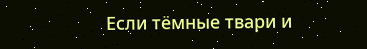Если тёмные твари и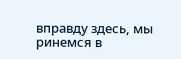вправду здесь, мы ринемся в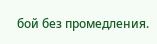бой без промедления.